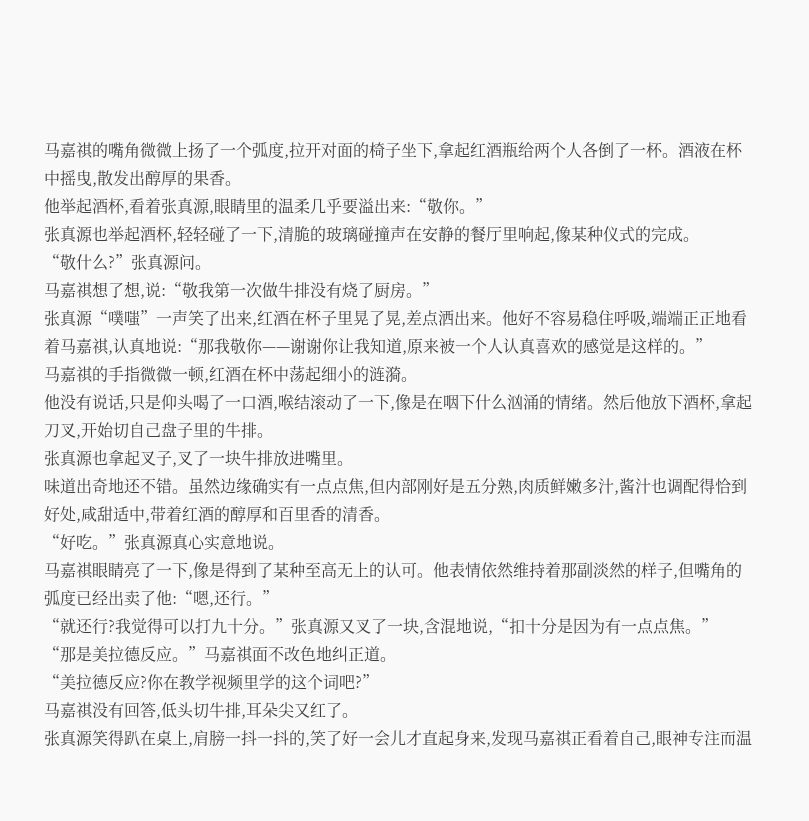马嘉祺的嘴角微微上扬了一个弧度,拉开对面的椅子坐下,拿起红酒瓶给两个人各倒了一杯。酒液在杯中摇曳,散发出醇厚的果香。
他举起酒杯,看着张真源,眼睛里的温柔几乎要溢出来:“敬你。”
张真源也举起酒杯,轻轻碰了一下,清脆的玻璃碰撞声在安静的餐厅里响起,像某种仪式的完成。
“敬什么?”张真源问。
马嘉祺想了想,说:“敬我第一次做牛排没有烧了厨房。”
张真源“噗嗤”一声笑了出来,红酒在杯子里晃了晃,差点洒出来。他好不容易稳住呼吸,端端正正地看着马嘉祺,认真地说:“那我敬你——谢谢你让我知道,原来被一个人认真喜欢的感觉是这样的。”
马嘉祺的手指微微一顿,红酒在杯中荡起细小的涟漪。
他没有说话,只是仰头喝了一口酒,喉结滚动了一下,像是在咽下什么汹涌的情绪。然后他放下酒杯,拿起刀叉,开始切自己盘子里的牛排。
张真源也拿起叉子,叉了一块牛排放进嘴里。
味道出奇地还不错。虽然边缘确实有一点点焦,但内部刚好是五分熟,肉质鲜嫩多汁,酱汁也调配得恰到好处,咸甜适中,带着红酒的醇厚和百里香的清香。
“好吃。”张真源真心实意地说。
马嘉祺眼睛亮了一下,像是得到了某种至高无上的认可。他表情依然维持着那副淡然的样子,但嘴角的弧度已经出卖了他:“嗯,还行。”
“就还行?我觉得可以打九十分。”张真源又叉了一块,含混地说,“扣十分是因为有一点点焦。”
“那是美拉德反应。”马嘉祺面不改色地纠正道。
“美拉德反应?你在教学视频里学的这个词吧?”
马嘉祺没有回答,低头切牛排,耳朵尖又红了。
张真源笑得趴在桌上,肩膀一抖一抖的,笑了好一会儿才直起身来,发现马嘉祺正看着自己,眼神专注而温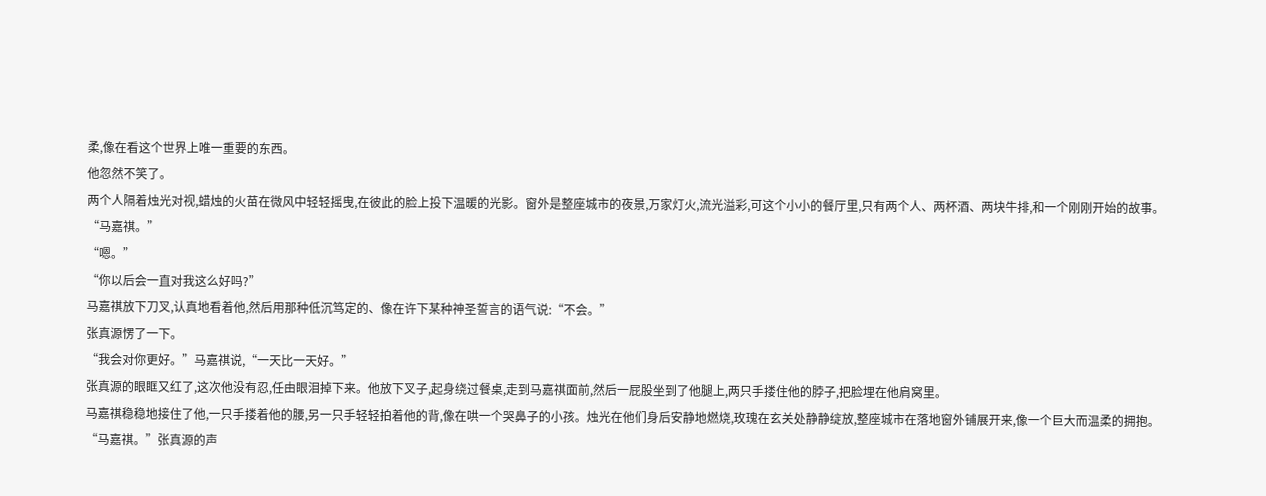柔,像在看这个世界上唯一重要的东西。
他忽然不笑了。
两个人隔着烛光对视,蜡烛的火苗在微风中轻轻摇曳,在彼此的脸上投下温暖的光影。窗外是整座城市的夜景,万家灯火,流光溢彩,可这个小小的餐厅里,只有两个人、两杯酒、两块牛排,和一个刚刚开始的故事。
“马嘉祺。”
“嗯。”
“你以后会一直对我这么好吗?”
马嘉祺放下刀叉,认真地看着他,然后用那种低沉笃定的、像在许下某种神圣誓言的语气说:“不会。”
张真源愣了一下。
“我会对你更好。”马嘉祺说,“一天比一天好。”
张真源的眼眶又红了,这次他没有忍,任由眼泪掉下来。他放下叉子,起身绕过餐桌,走到马嘉祺面前,然后一屁股坐到了他腿上,两只手搂住他的脖子,把脸埋在他肩窝里。
马嘉祺稳稳地接住了他,一只手搂着他的腰,另一只手轻轻拍着他的背,像在哄一个哭鼻子的小孩。烛光在他们身后安静地燃烧,玫瑰在玄关处静静绽放,整座城市在落地窗外铺展开来,像一个巨大而温柔的拥抱。
“马嘉祺。”张真源的声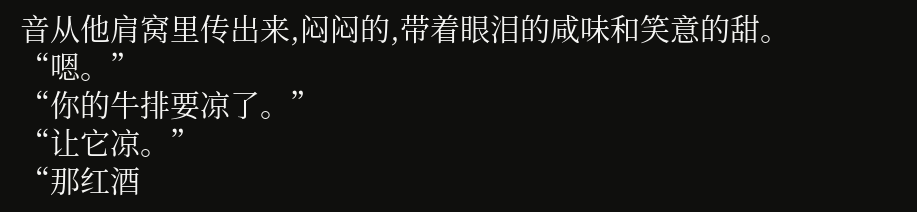音从他肩窝里传出来,闷闷的,带着眼泪的咸味和笑意的甜。
“嗯。”
“你的牛排要凉了。”
“让它凉。”
“那红酒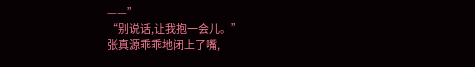——”
“别说话,让我抱一会儿。”
张真源乖乖地闭上了嘴,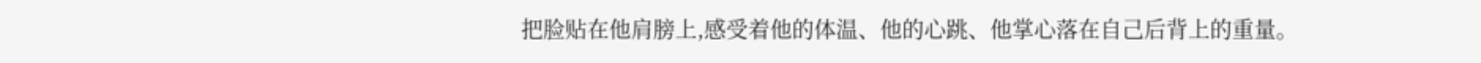把脸贴在他肩膀上,感受着他的体温、他的心跳、他掌心落在自己后背上的重量。